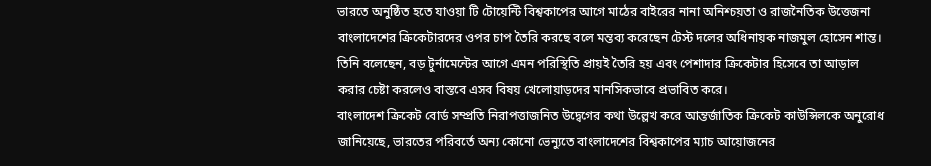ভারতে অনুষ্ঠিত হতে যাওয়া টি টোয়েন্টি বিশ্বকাপের আগে মাঠের বাইরের নানা অনিশ্চয়তা ও রাজনৈতিক উত্তেজনা বাংলাদেশের ক্রিকেটারদের ওপর চাপ তৈরি করছে বলে মন্তব্য করেছেন টেস্ট দলের অধিনায়ক নাজমুল হোসেন শান্ত। তিনি বলেছেন, বড় টুর্নামেন্টের আগে এমন পরিস্থিতি প্রায়ই তৈরি হয় এবং পেশাদার ক্রিকেটার হিসেবে তা আড়াল করার চেষ্টা করলেও বাস্তবে এসব বিষয় খেলোয়াড়দের মানসিকভাবে প্রভাবিত করে।
বাংলাদেশ ক্রিকেট বোর্ড সম্প্রতি নিরাপত্তাজনিত উদ্বেগের কথা উল্লেখ করে আন্তর্জাতিক ক্রিকেট কাউন্সিলকে অনুরোধ জানিয়েছে, ভারতের পরিবর্তে অন্য কোনো ভেন্যুতে বাংলাদেশের বিশ্বকাপের ম্যাচ আয়োজনের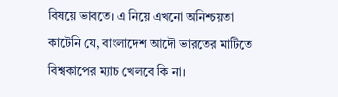বিষয়ে ভাবতে। এ নিয়ে এখনো অনিশ্চয়তা কাটেনি যে, বাংলাদেশ আদৌ ভারতের মাটিতে বিশ্বকাপের ম্যাচ খেলবে কি না।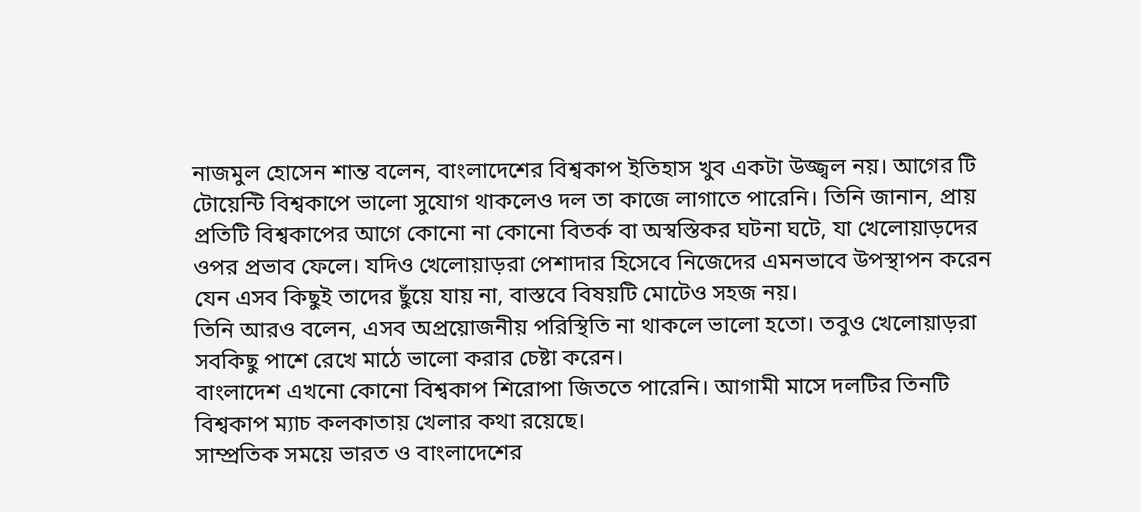নাজমুল হোসেন শান্ত বলেন, বাংলাদেশের বিশ্বকাপ ইতিহাস খুব একটা উজ্জ্বল নয়। আগের টি টোয়েন্টি বিশ্বকাপে ভালো সুযোগ থাকলেও দল তা কাজে লাগাতে পারেনি। তিনি জানান, প্রায় প্রতিটি বিশ্বকাপের আগে কোনো না কোনো বিতর্ক বা অস্বস্তিকর ঘটনা ঘটে, যা খেলোয়াড়দের ওপর প্রভাব ফেলে। যদিও খেলোয়াড়রা পেশাদার হিসেবে নিজেদের এমনভাবে উপস্থাপন করেন যেন এসব কিছুই তাদের ছুঁয়ে যায় না, বাস্তবে বিষয়টি মোটেও সহজ নয়।
তিনি আরও বলেন, এসব অপ্রয়োজনীয় পরিস্থিতি না থাকলে ভালো হতো। তবুও খেলোয়াড়রা সবকিছু পাশে রেখে মাঠে ভালো করার চেষ্টা করেন।
বাংলাদেশ এখনো কোনো বিশ্বকাপ শিরোপা জিততে পারেনি। আগামী মাসে দলটির তিনটি বিশ্বকাপ ম্যাচ কলকাতায় খেলার কথা রয়েছে।
সাম্প্রতিক সময়ে ভারত ও বাংলাদেশের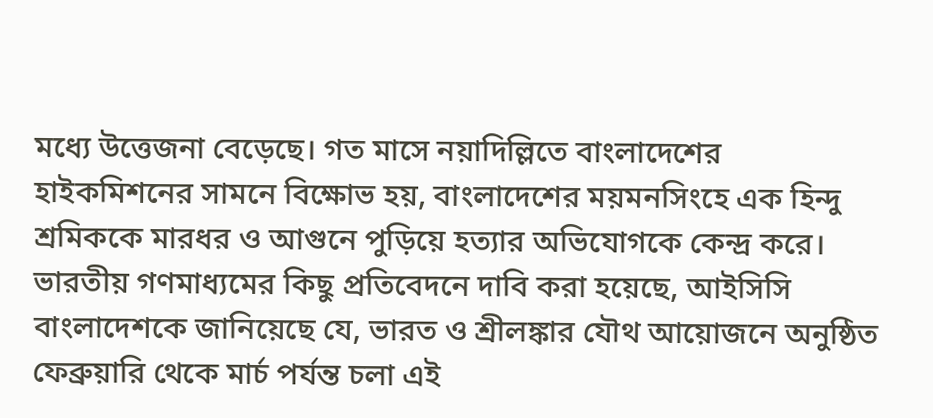মধ্যে উত্তেজনা বেড়েছে। গত মাসে নয়াদিল্লিতে বাংলাদেশের হাইকমিশনের সামনে বিক্ষোভ হয়, বাংলাদেশের ময়মনসিংহে এক হিন্দু শ্রমিককে মারধর ও আগুনে পুড়িয়ে হত্যার অভিযোগকে কেন্দ্র করে।
ভারতীয় গণমাধ্যমের কিছু প্রতিবেদনে দাবি করা হয়েছে, আইসিসি বাংলাদেশকে জানিয়েছে যে, ভারত ও শ্রীলঙ্কার যৌথ আয়োজনে অনুষ্ঠিত ফেব্রুয়ারি থেকে মার্চ পর্যন্ত চলা এই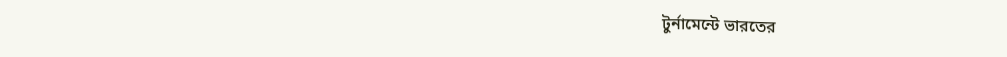টুর্নামেন্টে ভারতের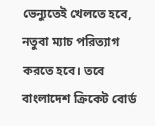ভেন্যুতেই খেলতে হবে, নতুবা ম্যাচ পরিত্যাগ করতে হবে। তবে বাংলাদেশ ক্রিকেট বোর্ড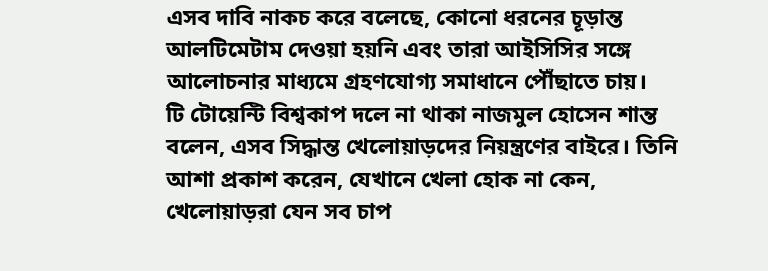এসব দাবি নাকচ করে বলেছে, কোনো ধরনের চূড়ান্ত আলটিমেটাম দেওয়া হয়নি এবং তারা আইসিসির সঙ্গে আলোচনার মাধ্যমে গ্রহণযোগ্য সমাধানে পৌঁছাতে চায়।
টি টোয়েন্টি বিশ্বকাপ দলে না থাকা নাজমুল হোসেন শান্ত বলেন, এসব সিদ্ধান্ত খেলোয়াড়দের নিয়ন্ত্রণের বাইরে। তিনি আশা প্রকাশ করেন, যেখানে খেলা হোক না কেন, খেলোয়াড়রা যেন সব চাপ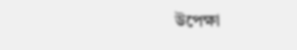উপেক্ষা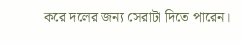করে দলের জন্য সেরাটা দিতে পারেন।